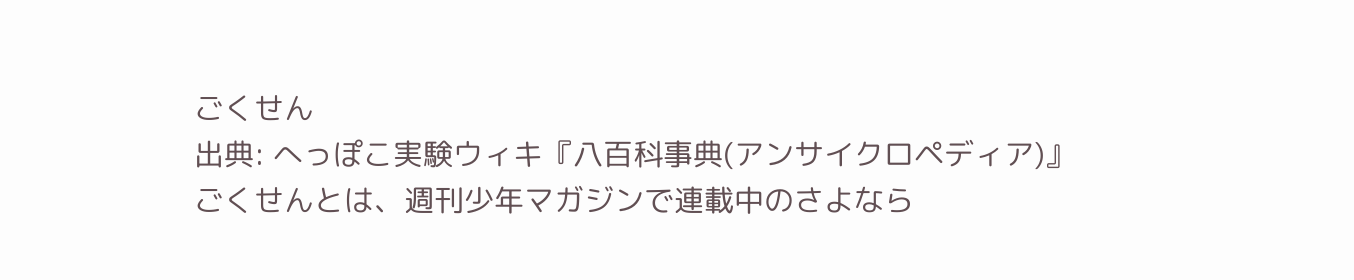ごくせん
出典: へっぽこ実験ウィキ『八百科事典(アンサイクロペディア)』
ごくせんとは、週刊少年マガジンで連載中のさよなら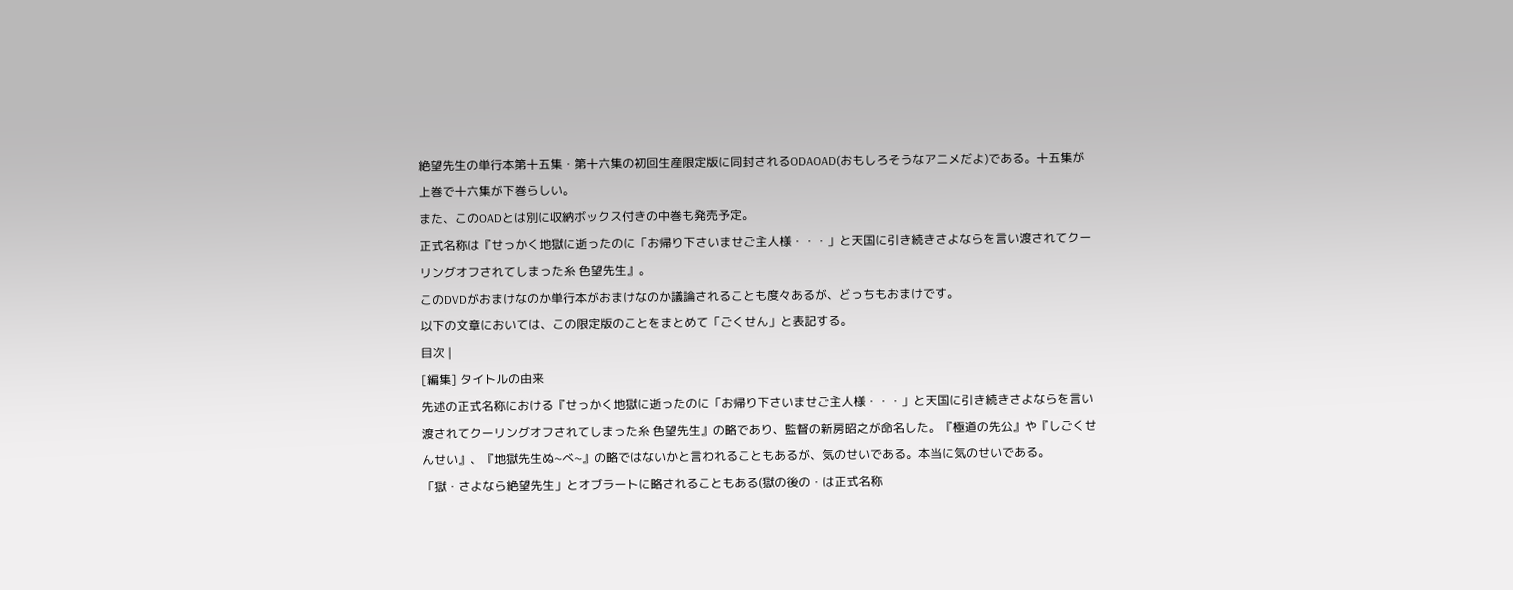絶望先生の単行本第十五集・第十六集の初回生産限定版に同封されるODAOAD(おもしろそうなアニメだよ)である。十五集が上巻で十六集が下巻らしい。
また、このOADとは別に収納ボックス付きの中巻も発売予定。
正式名称は『せっかく地獄に逝ったのに「お帰り下さいませご主人様・・・」と天国に引き続きさよならを言い渡されてクーリングオフされてしまった糸 色望先生』。
このDVDがおまけなのか単行本がおまけなのか議論されることも度々あるが、どっちもおまけです。
以下の文章においては、この限定版のことをまとめて「ごくせん」と表記する。
目次 |
[編集] タイトルの由来
先述の正式名称における『せっかく地獄に逝ったのに「お帰り下さいませご主人様・・・」と天国に引き続きさよならを言い渡されてクーリングオフされてしまった糸 色望先生』の略であり、監督の新房昭之が命名した。『極道の先公』や『しごくせんせい』、『地獄先生ぬ~べ~』の略ではないかと言われることもあるが、気のせいである。本当に気のせいである。
「獄・さよなら絶望先生」とオブラートに略されることもある(獄の後の・は正式名称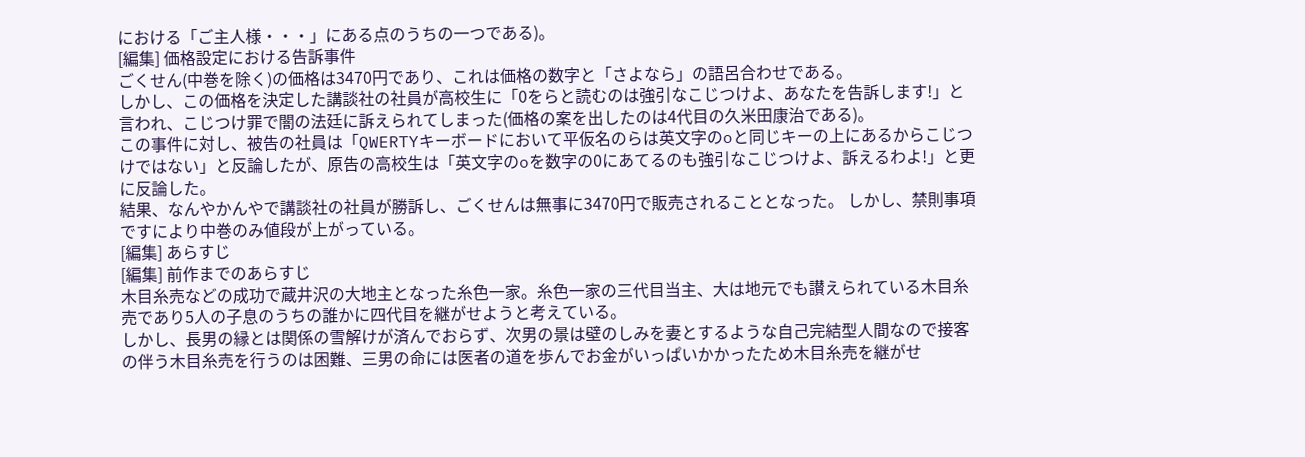における「ご主人様・・・」にある点のうちの一つである)。
[編集] 価格設定における告訴事件
ごくせん(中巻を除く)の価格は3470円であり、これは価格の数字と「さよなら」の語呂合わせである。
しかし、この価格を決定した講談社の社員が高校生に「0をらと読むのは強引なこじつけよ、あなたを告訴します!」と言われ、こじつけ罪で闇の法廷に訴えられてしまった(価格の案を出したのは4代目の久米田康治である)。
この事件に対し、被告の社員は「QWERTYキーボードにおいて平仮名のらは英文字のoと同じキーの上にあるからこじつけではない」と反論したが、原告の高校生は「英文字のoを数字の0にあてるのも強引なこじつけよ、訴えるわよ!」と更に反論した。
結果、なんやかんやで講談社の社員が勝訴し、ごくせんは無事に3470円で販売されることとなった。 しかし、禁則事項ですにより中巻のみ値段が上がっている。
[編集] あらすじ
[編集] 前作までのあらすじ
木目糸売などの成功で蔵井沢の大地主となった糸色一家。糸色一家の三代目当主、大は地元でも讃えられている木目糸売であり5人の子息のうちの誰かに四代目を継がせようと考えている。
しかし、長男の縁とは関係の雪解けが済んでおらず、次男の景は壁のしみを妻とするような自己完結型人間なので接客の伴う木目糸売を行うのは困難、三男の命には医者の道を歩んでお金がいっぱいかかったため木目糸売を継がせ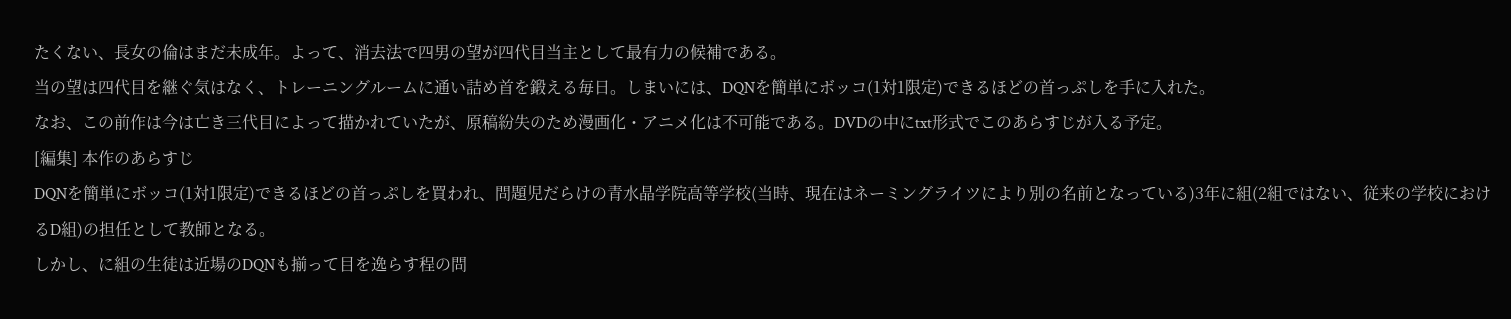たくない、長女の倫はまだ未成年。よって、消去法で四男の望が四代目当主として最有力の候補である。
当の望は四代目を継ぐ気はなく、トレーニングルームに通い詰め首を鍛える毎日。しまいには、DQNを簡単にボッコ(1対1限定)できるほどの首っぷしを手に入れた。
なお、この前作は今は亡き三代目によって描かれていたが、原稿紛失のため漫画化・アニメ化は不可能である。DVDの中にtxt形式でこのあらすじが入る予定。
[編集] 本作のあらすじ
DQNを簡単にボッコ(1対1限定)できるほどの首っぷしを買われ、問題児だらけの青水晶学院高等学校(当時、現在はネーミングライツにより別の名前となっている)3年に組(2組ではない、従来の学校におけるD組)の担任として教師となる。
しかし、に組の生徒は近場のDQNも揃って目を逸らす程の問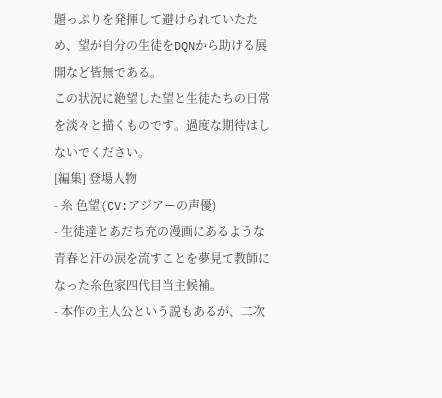題っぷりを発揮して避けられていたため、望が自分の生徒をDQNから助ける展開など皆無である。
この状況に絶望した望と生徒たちの日常を淡々と描くものです。過度な期待はしないでください。
[編集] 登場人物
- 糸 色望(CV:アジアーの声優)
- 生徒達とあだち充の漫画にあるような青春と汗の涙を流すことを夢見て教師になった糸色家四代目当主候補。
- 本作の主人公という説もあるが、二次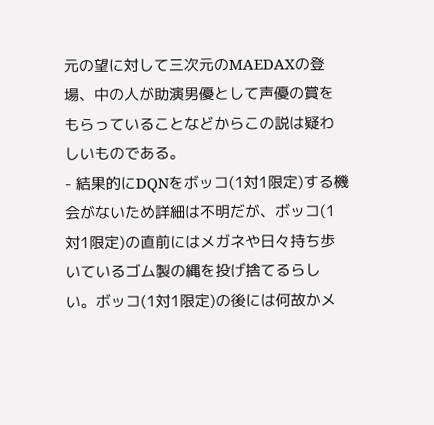元の望に対して三次元のMAEDAXの登場、中の人が助演男優として声優の賞をもらっていることなどからこの説は疑わしいものである。
- 結果的にDQNをボッコ(1対1限定)する機会がないため詳細は不明だが、ボッコ(1対1限定)の直前にはメガネや日々持ち歩いているゴム製の縄を投げ捨てるらしい。ボッコ(1対1限定)の後には何故かメ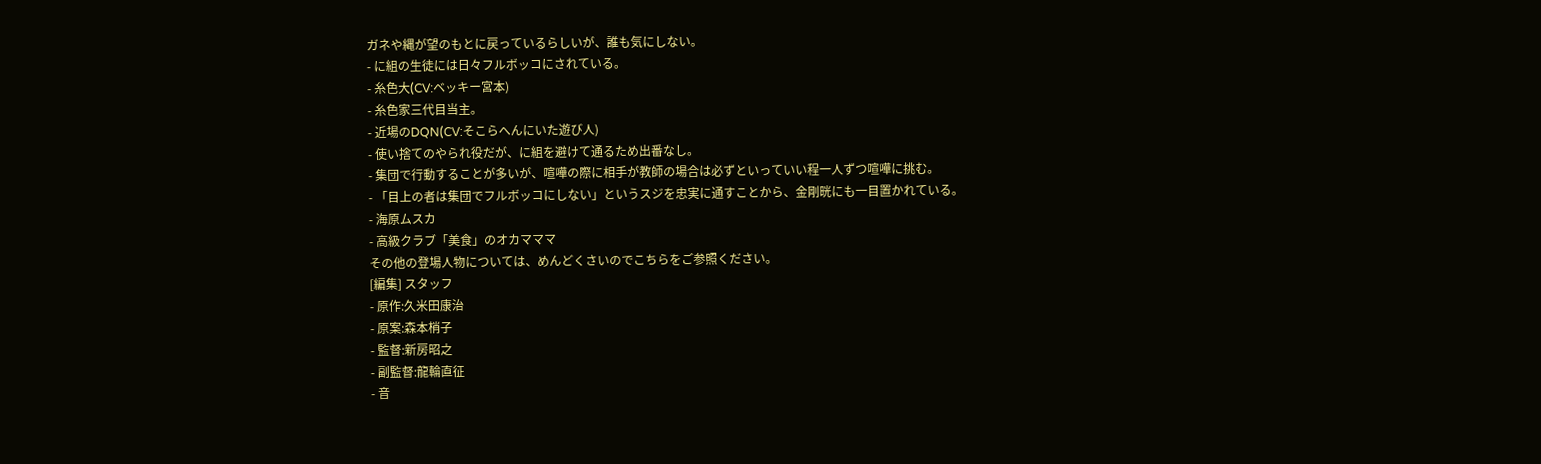ガネや縄が望のもとに戻っているらしいが、誰も気にしない。
- に組の生徒には日々フルボッコにされている。
- 糸色大(CV:ベッキー宮本)
- 糸色家三代目当主。
- 近場のDQN(CV:そこらへんにいた遊び人)
- 使い捨てのやられ役だが、に組を避けて通るため出番なし。
- 集団で行動することが多いが、喧嘩の際に相手が教師の場合は必ずといっていい程一人ずつ喧嘩に挑む。
- 「目上の者は集団でフルボッコにしない」というスジを忠実に通すことから、金剛晄にも一目置かれている。
- 海原ムスカ
- 高級クラブ「美食」のオカマママ
その他の登場人物については、めんどくさいのでこちらをご参照ください。
[編集] スタッフ
- 原作:久米田康治
- 原案:森本梢子
- 監督:新房昭之
- 副監督:龍輪直征
- 音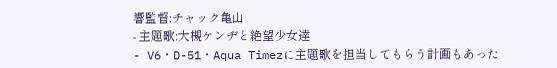響監督:チャック亀山
- 主題歌:大槻ケンヂと絶望少女達
- V6・D-51・Aqua Timezに主題歌を担当してもらう計画もあった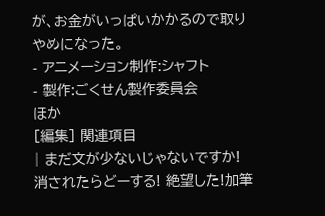が、お金がいっぱいかかるので取りやめになった。
- アニメーション制作:シャフト
- 製作:ごくせん製作委員会
ほか
[編集] 関連項目
| まだ文が少ないじゃないですか!消されたらどーする! 絶望した!加筆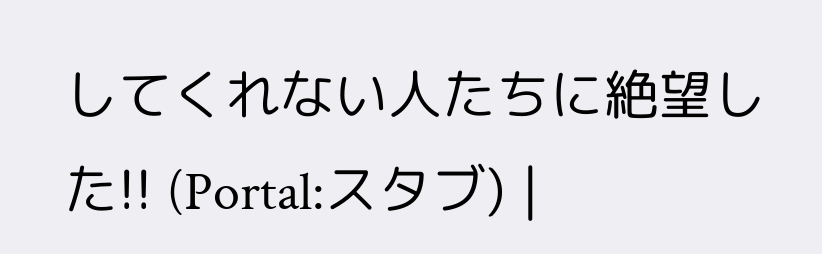してくれない人たちに絶望した!! (Portal:スタブ) |